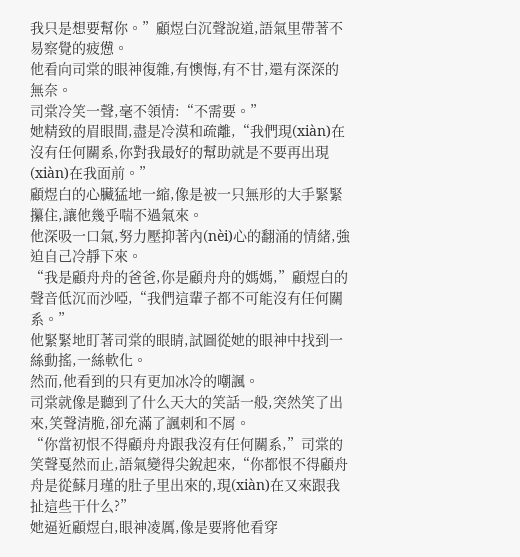我只是想要幫你。”顧煜白沉聲說道,語氣里帶著不易察覺的疲憊。
他看向司棠的眼神復雜,有懊悔,有不甘,還有深深的無奈。
司棠冷笑一聲,毫不領情:“不需要。”
她精致的眉眼間,盡是冷漠和疏離,“我們現(xiàn)在沒有任何關系,你對我最好的幫助就是不要再出現(xiàn)在我面前。”
顧煜白的心臟猛地一縮,像是被一只無形的大手緊緊攥住,讓他幾乎喘不過氣來。
他深吸一口氣,努力壓抑著內(nèi)心的翻涌的情緒,強迫自己冷靜下來。
“我是顧舟舟的爸爸,你是顧舟舟的媽媽,”顧煜白的聲音低沉而沙啞,“我們這輩子都不可能沒有任何關系。”
他緊緊地盯著司棠的眼睛,試圖從她的眼神中找到一絲動搖,一絲軟化。
然而,他看到的只有更加冰冷的嘲諷。
司棠就像是聽到了什么天大的笑話一般,突然笑了出來,笑聲清脆,卻充滿了諷刺和不屑。
“你當初恨不得顧舟舟跟我沒有任何關系,”司棠的笑聲戛然而止,語氣變得尖銳起來,“你都恨不得顧舟舟是從蘇月瑾的肚子里出來的,現(xiàn)在又來跟我扯這些干什么?”
她逼近顧煜白,眼神凌厲,像是要將他看穿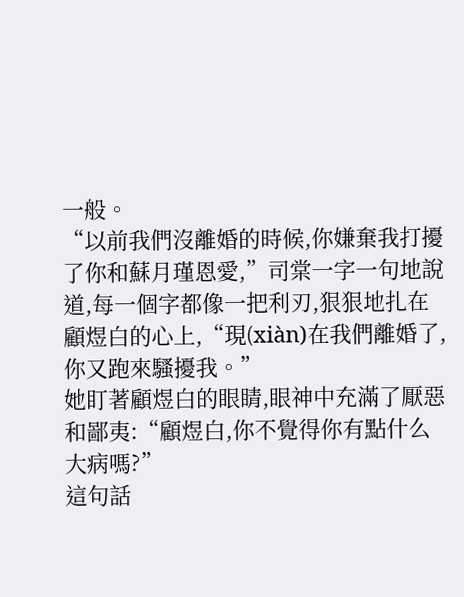一般。
“以前我們沒離婚的時候,你嫌棄我打擾了你和蘇月瑾恩愛,”司棠一字一句地說道,每一個字都像一把利刃,狠狠地扎在顧煜白的心上,“現(xiàn)在我們離婚了,你又跑來騷擾我。”
她盯著顧煜白的眼睛,眼神中充滿了厭惡和鄙夷:“顧煜白,你不覺得你有點什么大病嗎?”
這句話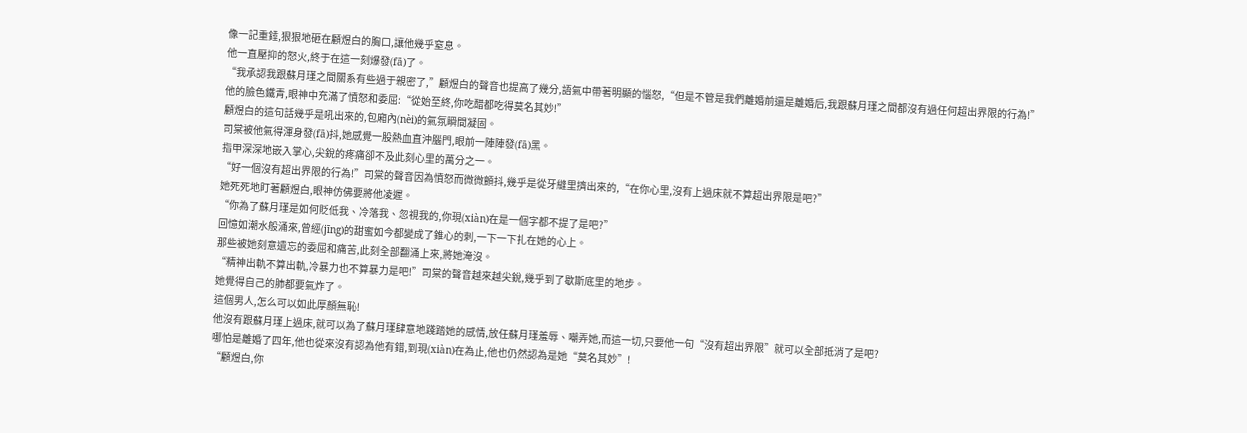像一記重錘,狠狠地砸在顧煜白的胸口,讓他幾乎窒息。
他一直壓抑的怒火,終于在這一刻爆發(fā)了。
“我承認我跟蘇月瑾之間關系有些過于親密了,”顧煜白的聲音也提高了幾分,語氣中帶著明顯的惱怒,“但是不管是我們離婚前還是離婚后,我跟蘇月瑾之間都沒有過任何超出界限的行為!”
他的臉色鐵青,眼神中充滿了憤怒和委屈:“從始至終,你吃醋都吃得莫名其妙!”
顧煜白的這句話幾乎是吼出來的,包廂內(nèi)的氣氛瞬間凝固。
司棠被他氣得渾身發(fā)抖,她感覺一股熱血直沖腦門,眼前一陣陣發(fā)黑。
指甲深深地嵌入掌心,尖銳的疼痛卻不及此刻心里的萬分之一。
“好一個沒有超出界限的行為!”司棠的聲音因為憤怒而微微顫抖,幾乎是從牙縫里擠出來的,“在你心里,沒有上過床就不算超出界限是吧?”
她死死地盯著顧煜白,眼神仿佛要將他凌遲。
“你為了蘇月瑾是如何貶低我、冷落我、忽視我的,你現(xiàn)在是一個字都不提了是吧?”
回憶如潮水般涌來,曾經(jīng)的甜蜜如今都變成了錐心的刺,一下一下扎在她的心上。
那些被她刻意遺忘的委屈和痛苦,此刻全部翻涌上來,將她淹沒。
“精神出軌不算出軌,冷暴力也不算暴力是吧!”司棠的聲音越來越尖銳,幾乎到了歇斯底里的地步。
她覺得自己的肺都要氣炸了。
這個男人,怎么可以如此厚顏無恥!
他沒有跟蘇月瑾上過床,就可以為了蘇月瑾肆意地踐踏她的感情,放任蘇月瑾羞辱、嘲弄她,而這一切,只要他一句“沒有超出界限”就可以全部抵消了是吧?
哪怕是離婚了四年,他也從來沒有認為他有錯,到現(xiàn)在為止,他也仍然認為是她“莫名其妙”!
“顧煜白,你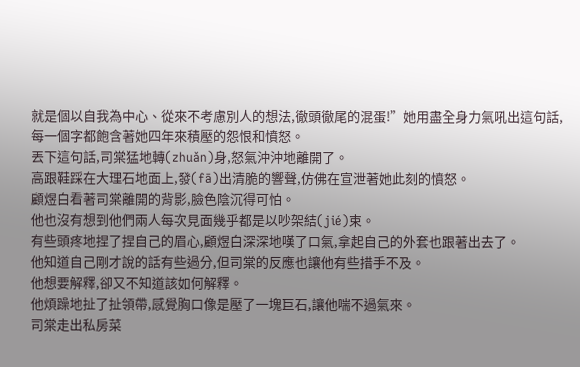就是個以自我為中心、從來不考慮別人的想法,徹頭徹尾的混蛋!”她用盡全身力氣吼出這句話,每一個字都飽含著她四年來積壓的怨恨和憤怒。
丟下這句話,司棠猛地轉(zhuǎn)身,怒氣沖沖地離開了。
高跟鞋踩在大理石地面上,發(fā)出清脆的響聲,仿佛在宣泄著她此刻的憤怒。
顧煜白看著司棠離開的背影,臉色陰沉得可怕。
他也沒有想到他們兩人每次見面幾乎都是以吵架結(jié)束。
有些頭疼地捏了捏自己的眉心,顧煜白深深地嘆了口氣,拿起自己的外套也跟著出去了。
他知道自己剛才說的話有些過分,但司棠的反應也讓他有些措手不及。
他想要解釋,卻又不知道該如何解釋。
他煩躁地扯了扯領帶,感覺胸口像是壓了一塊巨石,讓他喘不過氣來。
司棠走出私房菜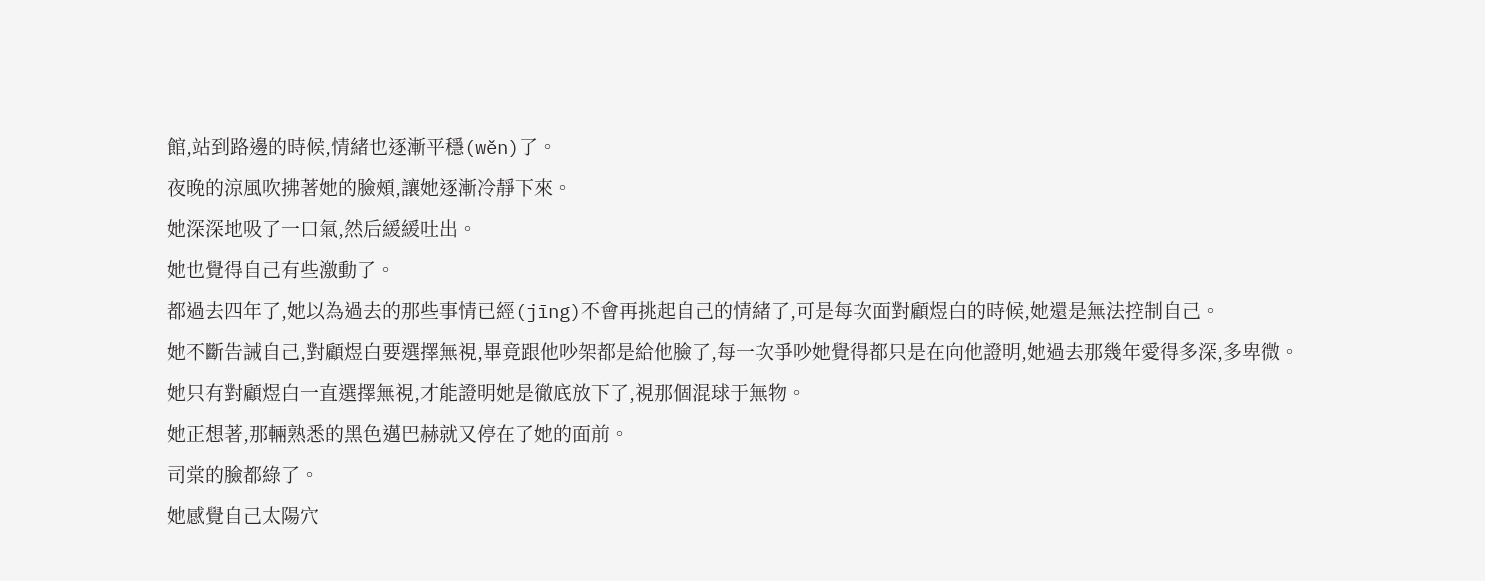館,站到路邊的時候,情緒也逐漸平穩(wěn)了。
夜晚的涼風吹拂著她的臉頰,讓她逐漸冷靜下來。
她深深地吸了一口氣,然后緩緩吐出。
她也覺得自己有些激動了。
都過去四年了,她以為過去的那些事情已經(jīng)不會再挑起自己的情緒了,可是每次面對顧煜白的時候,她還是無法控制自己。
她不斷告誡自己,對顧煜白要選擇無視,畢竟跟他吵架都是給他臉了,每一次爭吵她覺得都只是在向他證明,她過去那幾年愛得多深,多卑微。
她只有對顧煜白一直選擇無視,才能證明她是徹底放下了,視那個混球于無物。
她正想著,那輛熟悉的黑色邁巴赫就又停在了她的面前。
司棠的臉都綠了。
她感覺自己太陽穴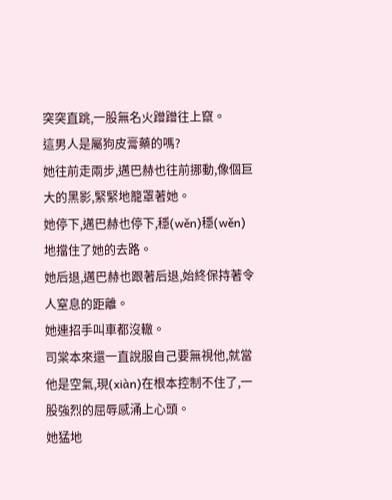突突直跳,一股無名火蹭蹭往上竄。
這男人是屬狗皮膏藥的嗎?
她往前走兩步,邁巴赫也往前挪動,像個巨大的黑影,緊緊地籠罩著她。
她停下,邁巴赫也停下,穩(wěn)穩(wěn)地擋住了她的去路。
她后退,邁巴赫也跟著后退,始終保持著令人窒息的距離。
她連招手叫車都沒轍。
司棠本來還一直說服自己要無視他,就當他是空氣,現(xiàn)在根本控制不住了,一股強烈的屈辱感涌上心頭。
她猛地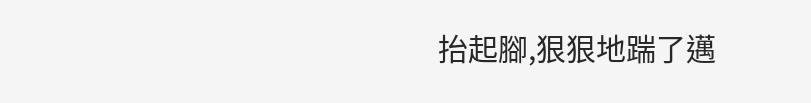抬起腳,狠狠地踹了邁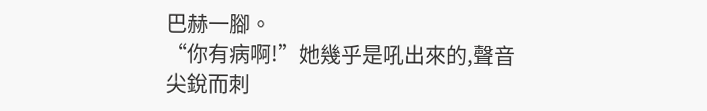巴赫一腳。
“你有病啊!”她幾乎是吼出來的,聲音尖銳而刺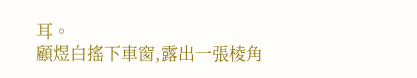耳。
顧煜白搖下車窗,露出一張棱角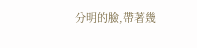分明的臉,帶著幾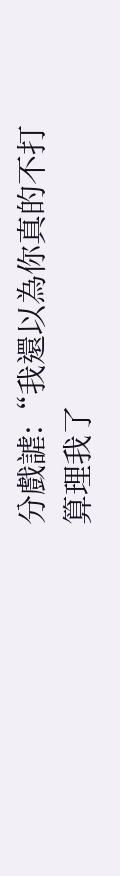分戲謔:“我還以為你真的不打算理我了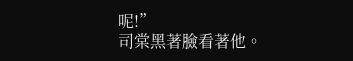呢!”
司棠黑著臉看著他。